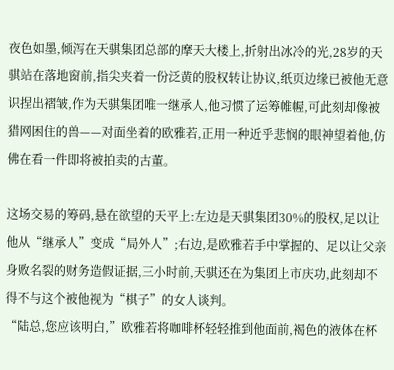夜色如墨,倾泻在天骐集团总部的摩天大楼上,折射出冰冷的光,28岁的天骐站在落地窗前,指尖夹着一份泛黄的股权转让协议,纸页边缘已被他无意识捏出褶皱,作为天骐集团唯一继承人,他习惯了运筹帷幄,可此刻却像被猎网困住的兽——对面坐着的欧雅若,正用一种近乎悲悯的眼神望着他,仿佛在看一件即将被拍卖的古董。

这场交易的筹码,悬在欲望的天平上:左边是天骐集团30%的股权,足以让他从“继承人”变成“局外人”;右边,是欧雅若手中掌握的、足以让父亲身败名裂的财务造假证据,三小时前,天骐还在为集团上市庆功,此刻却不得不与这个被他视为“棋子”的女人谈判。
“陆总,您应该明白,”欧雅若将咖啡杯轻轻推到他面前,褐色的液体在杯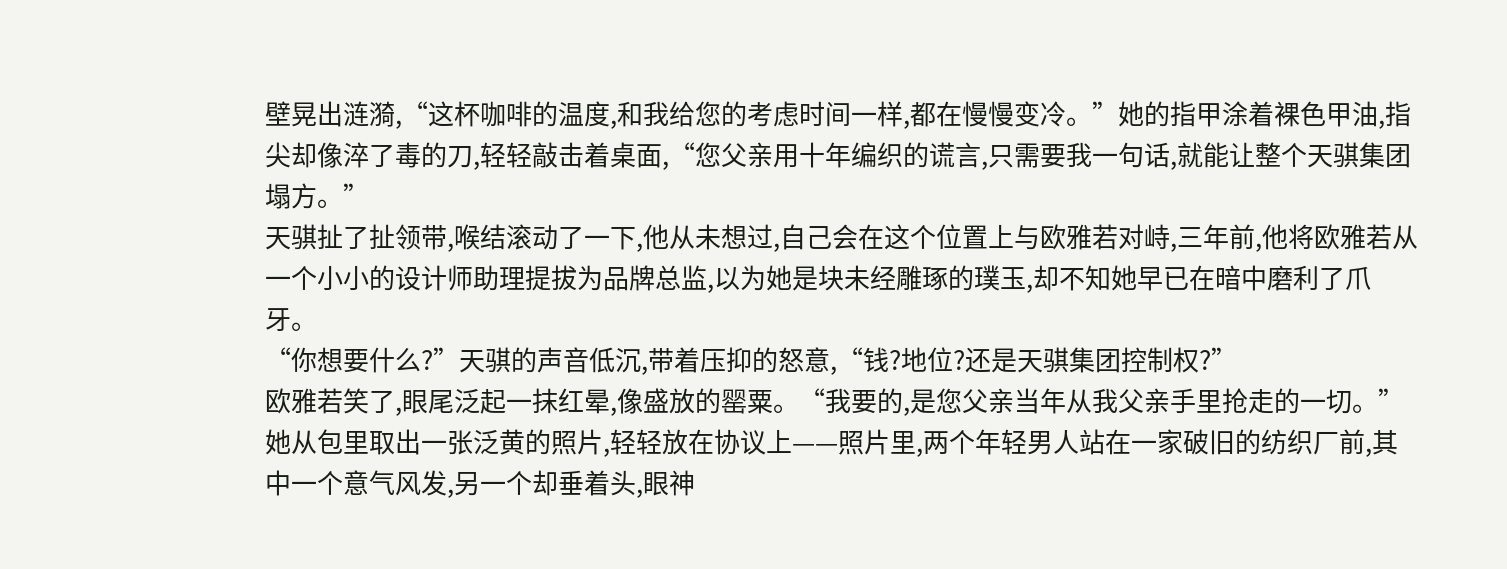壁晃出涟漪,“这杯咖啡的温度,和我给您的考虑时间一样,都在慢慢变冷。”她的指甲涂着裸色甲油,指尖却像淬了毒的刀,轻轻敲击着桌面,“您父亲用十年编织的谎言,只需要我一句话,就能让整个天骐集团塌方。”
天骐扯了扯领带,喉结滚动了一下,他从未想过,自己会在这个位置上与欧雅若对峙,三年前,他将欧雅若从一个小小的设计师助理提拔为品牌总监,以为她是块未经雕琢的璞玉,却不知她早已在暗中磨利了爪牙。
“你想要什么?”天骐的声音低沉,带着压抑的怒意,“钱?地位?还是天骐集团控制权?”
欧雅若笑了,眼尾泛起一抹红晕,像盛放的罂粟。“我要的,是您父亲当年从我父亲手里抢走的一切。”她从包里取出一张泛黄的照片,轻轻放在协议上——照片里,两个年轻男人站在一家破旧的纺织厂前,其中一个意气风发,另一个却垂着头,眼神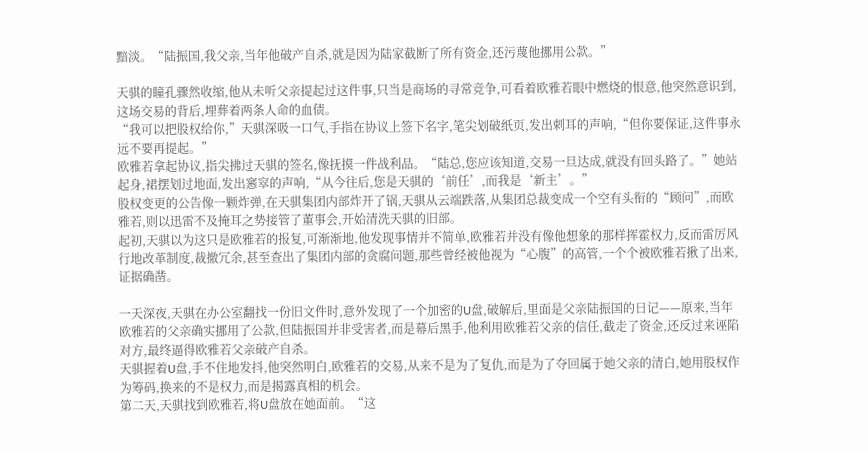黯淡。“陆振国,我父亲,当年他破产自杀,就是因为陆家截断了所有资金,还污蔑他挪用公款。”

天骐的瞳孔骤然收缩,他从未听父亲提起过这件事,只当是商场的寻常竞争,可看着欧雅若眼中燃烧的恨意,他突然意识到,这场交易的背后,埋葬着两条人命的血债。
“我可以把股权给你,”天骐深吸一口气,手指在协议上签下名字,笔尖划破纸页,发出刺耳的声响,“但你要保证,这件事永远不要再提起。”
欧雅若拿起协议,指尖拂过天骐的签名,像抚摸一件战利品。“陆总,您应该知道,交易一旦达成,就没有回头路了。”她站起身,裙摆划过地面,发出窸窣的声响,“从今往后,您是天骐的‘前任’,而我是‘新主’。”
股权变更的公告像一颗炸弹,在天骐集团内部炸开了锅,天骐从云端跌落,从集团总裁变成一个空有头衔的“顾问”,而欧雅若,则以迅雷不及掩耳之势接管了董事会,开始清洗天骐的旧部。
起初,天骐以为这只是欧雅若的报复,可渐渐地,他发现事情并不简单,欧雅若并没有像他想象的那样挥霍权力,反而雷厉风行地改革制度,裁撤冗余,甚至查出了集团内部的贪腐问题,那些曾经被他视为“心腹”的高管,一个个被欧雅若揪了出来,证据确凿。

一天深夜,天骐在办公室翻找一份旧文件时,意外发现了一个加密的U盘,破解后,里面是父亲陆振国的日记——原来,当年欧雅若的父亲确实挪用了公款,但陆振国并非受害者,而是幕后黑手,他利用欧雅若父亲的信任,截走了资金,还反过来诬陷对方,最终逼得欧雅若父亲破产自杀。
天骐握着U盘,手不住地发抖,他突然明白,欧雅若的交易,从来不是为了复仇,而是为了夺回属于她父亲的清白,她用股权作为筹码,换来的不是权力,而是揭露真相的机会。
第二天,天骐找到欧雅若,将U盘放在她面前。“这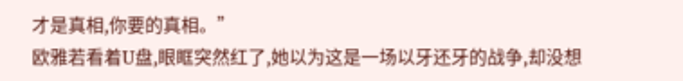才是真相,你要的真相。”
欧雅若看着U盘,眼眶突然红了,她以为这是一场以牙还牙的战争,却没想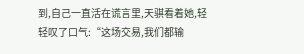到,自己一直活在谎言里,天骐看着她,轻轻叹了口气:“这场交易,我们都输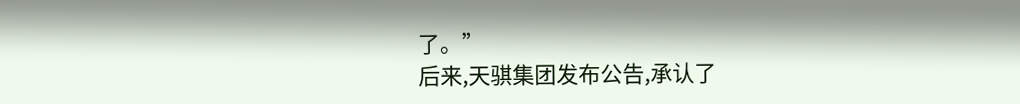了。”
后来,天骐集团发布公告,承认了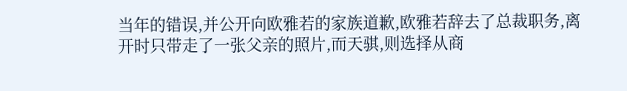当年的错误,并公开向欧雅若的家族道歉,欧雅若辞去了总裁职务,离开时只带走了一张父亲的照片,而天骐,则选择从商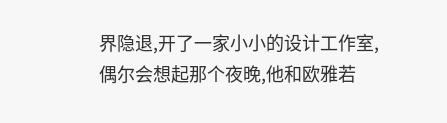界隐退,开了一家小小的设计工作室,偶尔会想起那个夜晚,他和欧雅若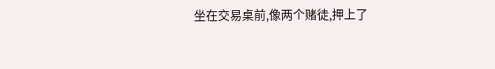坐在交易桌前,像两个赌徒,押上了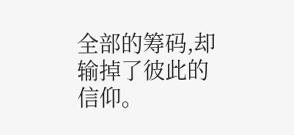全部的筹码,却输掉了彼此的信仰。